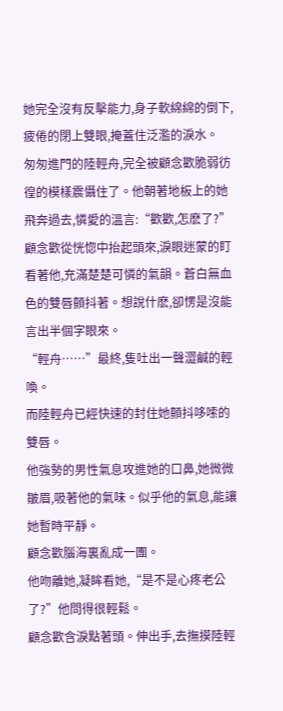她完全沒有反擊能力,身子軟綿綿的倒下,疲倦的閉上雙眼,掩蓋住泛濫的淚水。
匆匆進門的陸輕舟,完全被顧念歡脆弱彷徨的模樣震懾住了。他朝著地板上的她飛奔過去,憐愛的溫言:“歡歡,怎麽了?”
顧念歡從恍惚中抬起頭來,淚眼迷蒙的盯看著他,充滿楚楚可憐的氣韻。蒼白無血色的雙唇顫抖著。想說什麽,卻愣是沒能言出半個字眼來。
“輕舟……”最終,隻吐出一聲澀鹹的輕喚。
而陸輕舟已經快速的封住她顫抖哆嗦的雙唇。
他強勢的男性氣息攻進她的口鼻,她微微皺眉,吸著他的氣味。似乎他的氣息,能讓她暫時平靜。
顧念歡腦海裏亂成一團。
他吻離她,凝眸看她,“是不是心疼老公了?”他問得很輕鬆。
顧念歡含淚點著頭。伸出手,去撫摸陸輕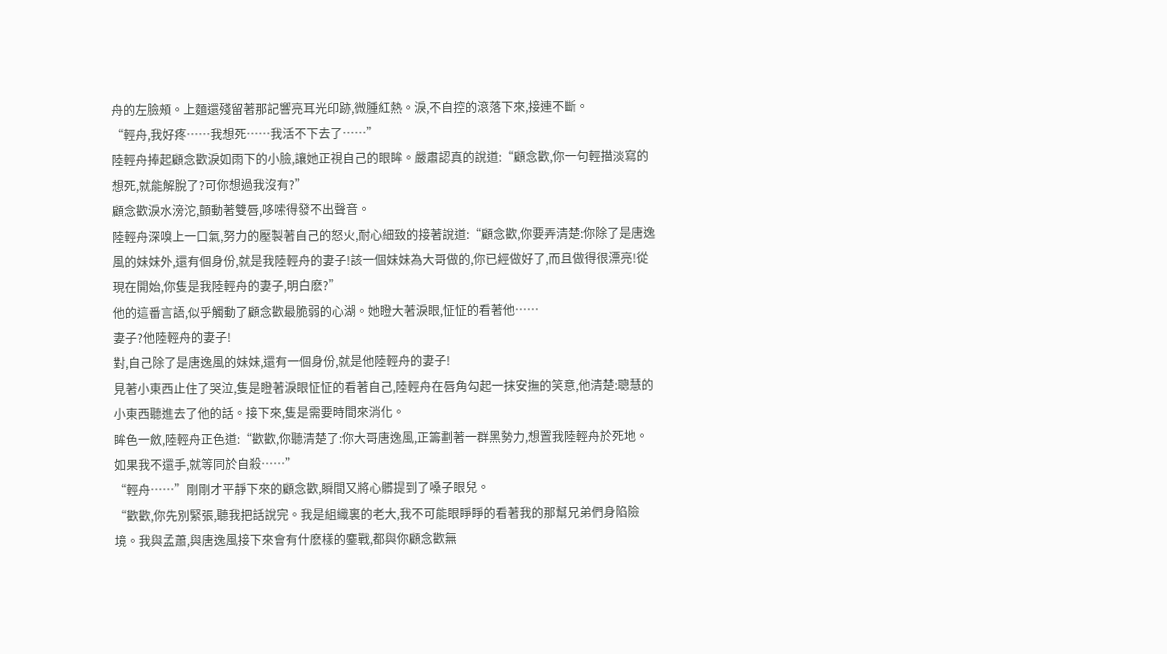舟的左臉頰。上麵還殘留著那記響亮耳光印跡,微腫紅熱。淚,不自控的滾落下來,接連不斷。
“輕舟,我好疼……我想死……我活不下去了……”
陸輕舟捧起顧念歡淚如雨下的小臉,讓她正視自己的眼眸。嚴肅認真的說道:“顧念歡,你一句輕描淡寫的想死,就能解脫了?可你想過我沒有?”
顧念歡淚水滂沱,顫動著雙唇,哆嗦得發不出聲音。
陸輕舟深嗅上一口氣,努力的壓製著自己的怒火,耐心細致的接著說道:“顧念歡,你要弄清楚:你除了是唐逸風的妹妹外,還有個身份,就是我陸輕舟的妻子!該一個妹妹為大哥做的,你已經做好了,而且做得很漂亮!從現在開始,你隻是我陸輕舟的妻子,明白麽?”
他的這番言語,似乎觸動了顧念歡最脆弱的心湖。她瞪大著淚眼,怔怔的看著他……
妻子?他陸輕舟的妻子!
對,自己除了是唐逸風的妹妹,還有一個身份,就是他陸輕舟的妻子!
見著小東西止住了哭泣,隻是瞪著淚眼怔怔的看著自己,陸輕舟在唇角勾起一抹安撫的笑意,他清楚:聰慧的小東西聽進去了他的話。接下來,隻是需要時間來消化。
眸色一斂,陸輕舟正色道:“歡歡,你聽清楚了:你大哥唐逸風,正籌劃著一群黑勢力,想置我陸輕舟於死地。如果我不還手,就等同於自殺……”
“輕舟……”剛剛才平靜下來的顧念歡,瞬間又將心髒提到了嗓子眼兒。
“歡歡,你先別緊張,聽我把話說完。我是組織裏的老大,我不可能眼睜睜的看著我的那幫兄弟們身陷險境。我與孟蕭,與唐逸風接下來會有什麽樣的鏖戰,都與你顧念歡無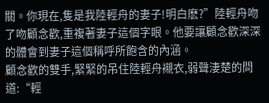關。你現在,隻是我陸輕舟的妻子!明白麽?”陸輕舟吻了吻顧念歡,重複著妻子這個字眼。他要讓顧念歡深深的體會到妻子這個稱呼所飽含的內涵。
顧念歡的雙手,緊緊的吊住陸輕舟襯衣,弱聲淒楚的問道:“輕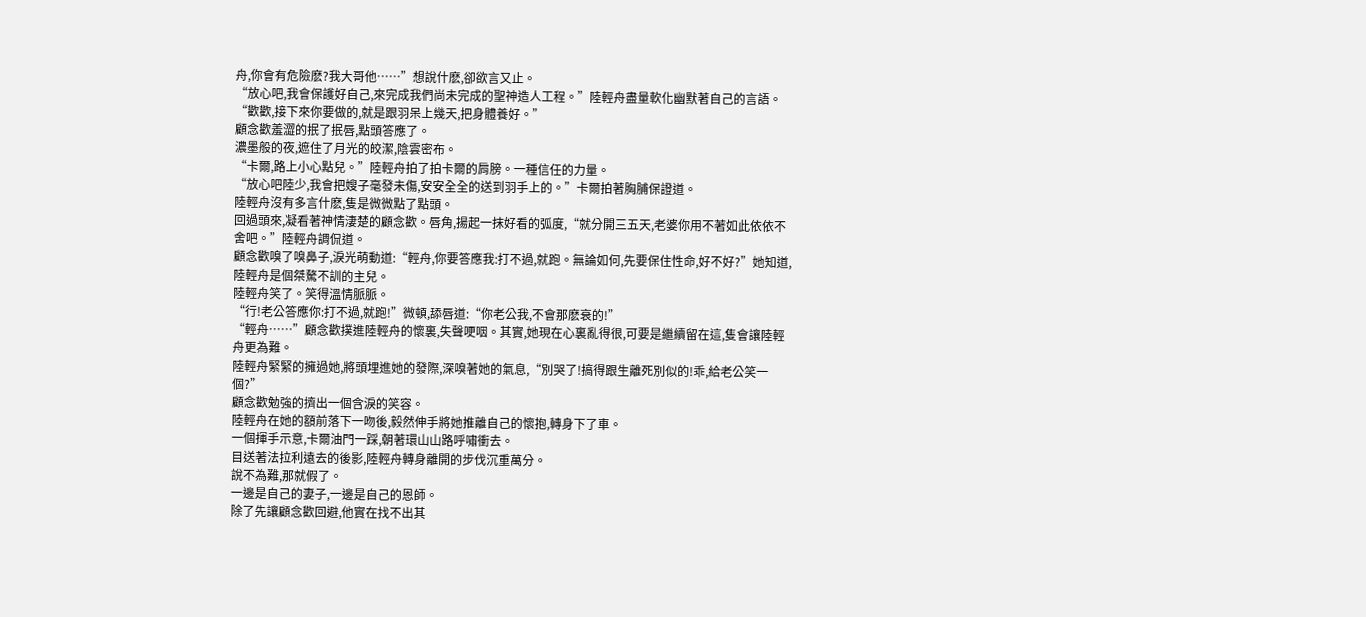舟,你會有危險麽?我大哥他……”想說什麽,卻欲言又止。
“放心吧,我會保護好自己,來完成我們尚未完成的聖神造人工程。”陸輕舟盡量軟化幽默著自己的言語。“歡歡,接下來你要做的,就是跟羽呆上幾天,把身體養好。”
顧念歡羞澀的抿了抿唇,點頭答應了。
濃墨般的夜,遮住了月光的皎潔,陰雲密布。
“卡爾,路上小心點兒。”陸輕舟拍了拍卡爾的肩膀。一種信任的力量。
“放心吧陸少,我會把嫂子毫發未傷,安安全全的送到羽手上的。”卡爾拍著胸脯保證道。
陸輕舟沒有多言什麽,隻是微微點了點頭。
回過頭來,凝看著神情淒楚的顧念歡。唇角,揚起一抹好看的弧度,“就分開三五天,老婆你用不著如此依依不舍吧。”陸輕舟調侃道。
顧念歡嗅了嗅鼻子,淚光萌動道:“輕舟,你要答應我:打不過,就跑。無論如何,先要保住性命,好不好?”她知道,陸輕舟是個桀驁不訓的主兒。
陸輕舟笑了。笑得溫情脈脈。
“行!老公答應你:打不過,就跑!”微頓,舔唇道:“你老公我,不會那麽衰的!”
“輕舟……”顧念歡撲進陸輕舟的懷裏,失聲哽咽。其實,她現在心裏亂得很,可要是繼續留在這,隻會讓陸輕舟更為難。
陸輕舟緊緊的擁過她,將頭埋進她的發際,深嗅著她的氣息,“別哭了!搞得跟生離死別似的!乖,給老公笑一個?”
顧念歡勉強的擠出一個含淚的笑容。
陸輕舟在她的額前落下一吻後,毅然伸手將她推離自己的懷抱,轉身下了車。
一個揮手示意,卡爾油門一踩,朝著環山山路呼嘯衝去。
目送著法拉利遠去的後影,陸輕舟轉身離開的步伐沉重萬分。
說不為難,那就假了。
一邊是自己的妻子,一邊是自己的恩師。
除了先讓顧念歡回避,他實在找不出其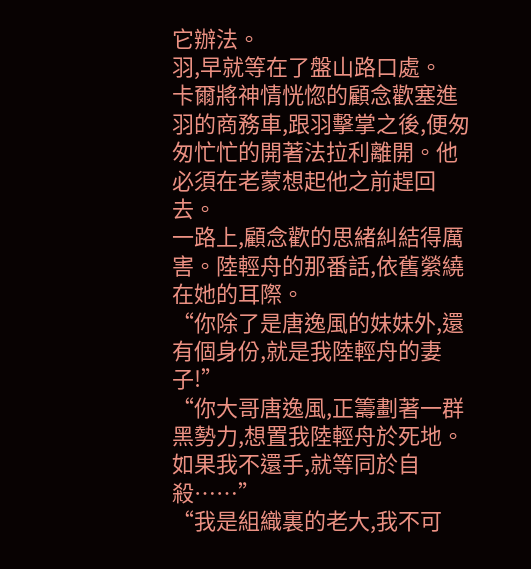它辦法。
羽,早就等在了盤山路口處。
卡爾將神情恍惚的顧念歡塞進羽的商務車,跟羽擊掌之後,便匆匆忙忙的開著法拉利離開。他必須在老蒙想起他之前趕回去。
一路上,顧念歡的思緒糾結得厲害。陸輕舟的那番話,依舊縈繞在她的耳際。
“你除了是唐逸風的妹妹外,還有個身份,就是我陸輕舟的妻子!”
“你大哥唐逸風,正籌劃著一群黑勢力,想置我陸輕舟於死地。如果我不還手,就等同於自殺……”
“我是組織裏的老大,我不可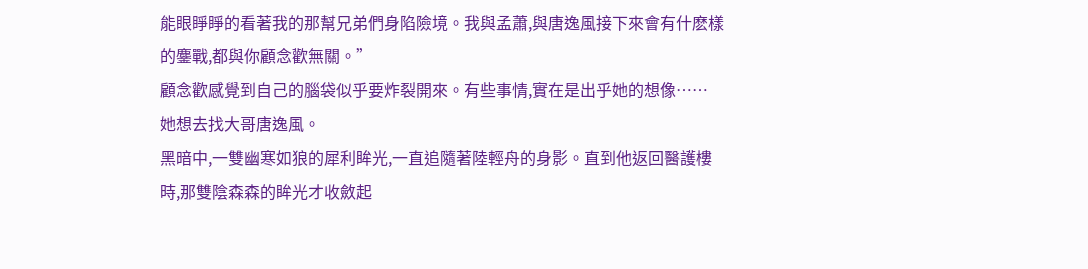能眼睜睜的看著我的那幫兄弟們身陷險境。我與孟蕭,與唐逸風接下來會有什麽樣的鏖戰,都與你顧念歡無關。”
顧念歡感覺到自己的腦袋似乎要炸裂開來。有些事情,實在是出乎她的想像……
她想去找大哥唐逸風。
黑暗中,一雙幽寒如狼的犀利眸光,一直追隨著陸輕舟的身影。直到他返回醫護樓時,那雙陰森森的眸光才收斂起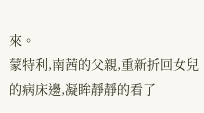來。
蒙特利,南茜的父親,重新折回女兒的病床邊,凝眸靜靜的看了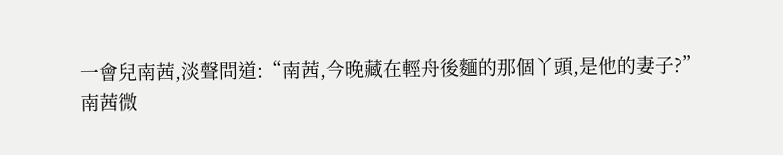一會兒南茜,淡聲問道:“南茜,今晚藏在輕舟後麵的那個丫頭,是他的妻子?”
南茜微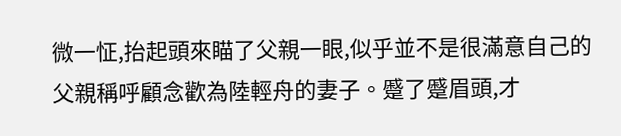微一怔,抬起頭來瞄了父親一眼,似乎並不是很滿意自己的父親稱呼顧念歡為陸輕舟的妻子。蹙了蹙眉頭,才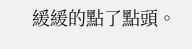緩緩的點了點頭。